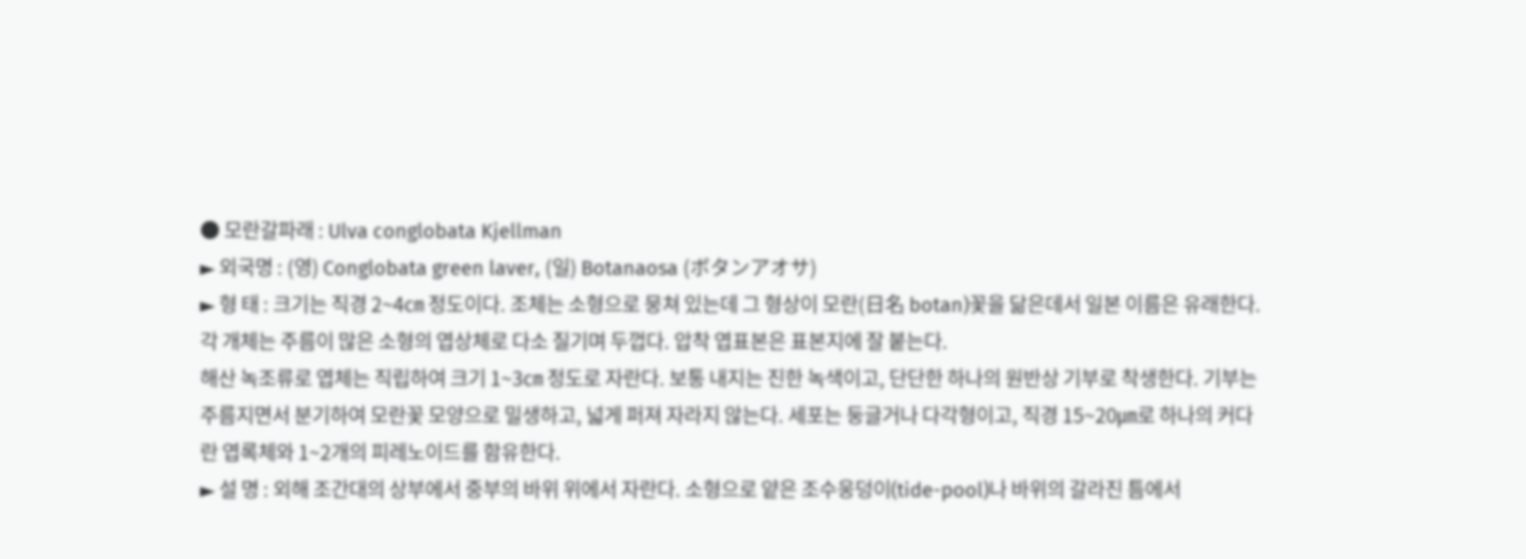● 모란갈파래 : Ulva conglobata Kjellman
► 외국명 : (영) Conglobata green laver, (일) Botanaosa (ボタンアオサ)
► 형 태 : 크기는 직경 2~4㎝ 정도이다. 조체는 소형으로 뭉쳐 있는데 그 형상이 모란(日名 botan)꽃을 닮은데서 일본 이름은 유래한다. 각 개체는 주름이 많은 소형의 엽상체로 다소 질기며 두껍다. 압착 엽표본은 표본지에 잘 붙는다.
해산 녹조류로 엽체는 직립하여 크기 1~3㎝ 정도로 자란다. 보통 내지는 진한 녹색이고, 단단한 하나의 원반상 기부로 착생한다. 기부는 주름지면서 분기하여 모란꽃 모양으로 밀생하고, 넓게 퍼져 자라지 않는다. 세포는 둥글거나 다각형이고, 직경 15~20㎛로 하나의 커다란 엽록체와 1~2개의 피레노이드를 함유한다.
► 설 명 : 외해 조간대의 상부에서 중부의 바위 위에서 자란다. 소형으로 얕은 조수웅덩이(tide-pool)나 바위의 갈라진 틈에서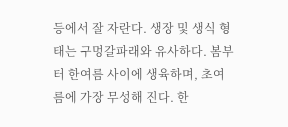등에서 잘 자란다. 생장 및 생식 형태는 구멍갈파래와 유사하다. 봄부터 한여름 사이에 생육하며, 초여름에 가장 무성해 진다. 한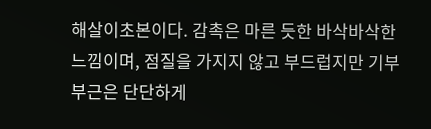해살이초본이다. 감촉은 마른 듯한 바삭바삭한 느낌이며, 점질을 가지지 않고 부드럽지만 기부 부근은 단단하게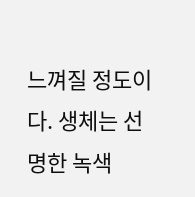느껴질 정도이다. 생체는 선명한 녹색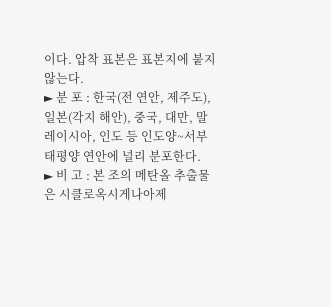이다. 압착 표본은 표본지에 붙지 않는다.
► 분 포 : 한국(전 연안, 제주도), 일본(각지 해안), 중국, 대만, 말레이시아, 인도 등 인도양~서부 태평양 연안에 널리 분포한다.
► 비 고 : 본 조의 메탄올 추출물은 시클로옥시게나아제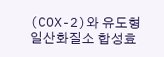(COX-2)와 유도형 일산화질소 합성효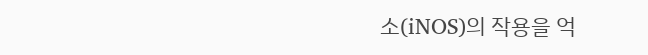소(iNOS)의 작용을 억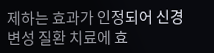제하는 효과가 인정되어 신경변성 질환 치료에 효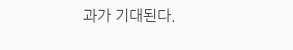과가 기대된다.